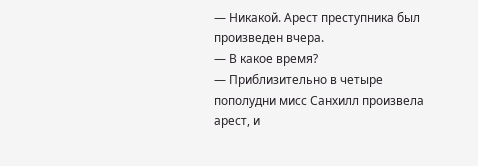— Никакой. Арест преступника был произведен вчера.
— В какое время?
— Приблизительно в четыре пополудни мисс Санхилл произвела арест, и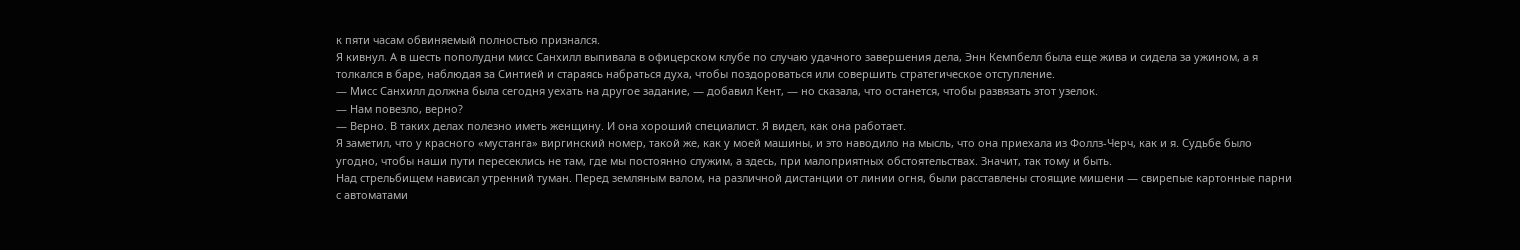к пяти часам обвиняемый полностью признался.
Я кивнул. А в шесть пополудни мисс Санхилл выпивала в офицерском клубе по случаю удачного завершения дела, Энн Кемпбелл была еще жива и сидела за ужином, а я толкался в баре, наблюдая за Синтией и стараясь набраться духа, чтобы поздороваться или совершить стратегическое отступление.
— Мисс Санхилл должна была сегодня уехать на другое задание, — добавил Кент, — но сказала, что останется, чтобы развязать этот узелок.
— Нам повезло, верно?
— Верно. В таких делах полезно иметь женщину. И она хороший специалист. Я видел, как она работает.
Я заметил, что у красного «мустанга» виргинский номер, такой же, как у моей машины, и это наводило на мысль, что она приехала из Фоллз-Черч, как и я. Судьбе было угодно, чтобы наши пути пересеклись не там, где мы постоянно служим, а здесь, при малоприятных обстоятельствах. Значит, так тому и быть.
Над стрельбищем нависал утренний туман. Перед земляным валом, на различной дистанции от линии огня, были расставлены стоящие мишени — свирепые картонные парни с автоматами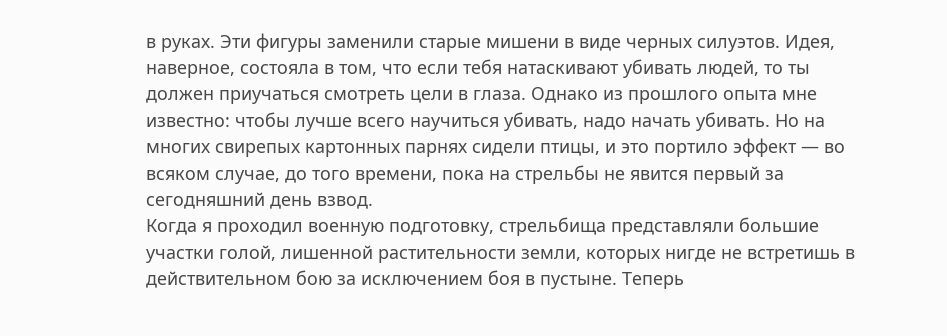в руках. Эти фигуры заменили старые мишени в виде черных силуэтов. Идея, наверное, состояла в том, что если тебя натаскивают убивать людей, то ты должен приучаться смотреть цели в глаза. Однако из прошлого опыта мне известно: чтобы лучше всего научиться убивать, надо начать убивать. Но на многих свирепых картонных парнях сидели птицы, и это портило эффект — во всяком случае, до того времени, пока на стрельбы не явится первый за сегодняшний день взвод.
Когда я проходил военную подготовку, стрельбища представляли большие участки голой, лишенной растительности земли, которых нигде не встретишь в действительном бою за исключением боя в пустыне. Теперь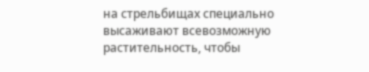на стрельбищах специально высаживают всевозможную растительность, чтобы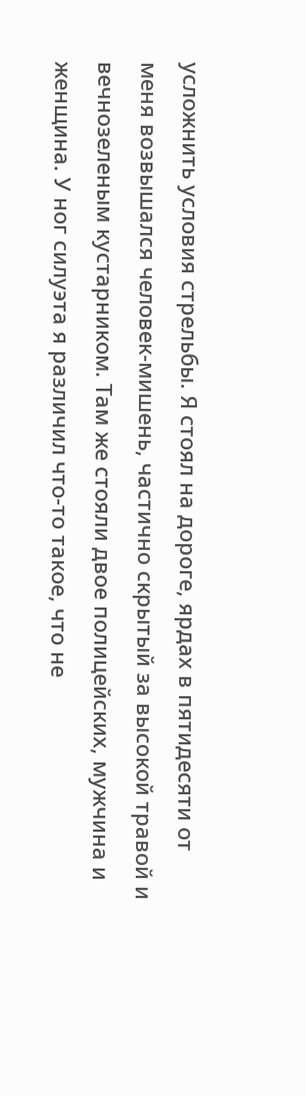усложнить условия стрельбы. Я стоял на дороге, ярдах в пятидесяти от меня возвышался человек-мишень, частично скрытый за высокой травой и вечнозеленым кустарником. Там же стояли двое полицейских, мужчина и женщина. У ног силуэта я различил что-то такое, что не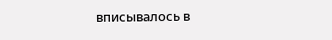вписывалось в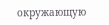окружающую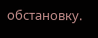обстановку.